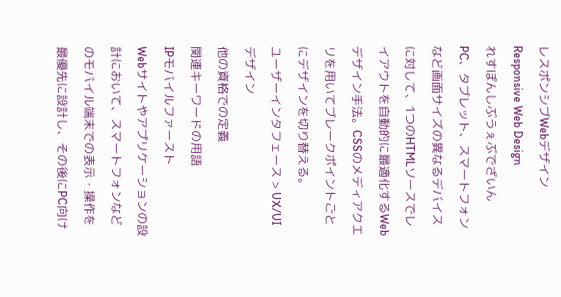レスポンシブWebデザイン
Responsive Web Design
れすぽんしぶうぇぶでざいん
PC、タブレット、スマートフォンなど画面サイズの異なるデバイスに対して、1つのHTMLソースでレイアウトを自動的に最適化するWebデザイン手法。CSSのメディアクエリを用いてブレークポイントごとにデザインを切り替える。
ユーザーインタフェース > UX/UIデザイン
他の資格での定義
関連キーワードの用語
IPモバイルファースト
Webサイトやアプリケーションの設計において、スマートフォンなどのモバイル端末での表示・操作を最優先に設計し、その後にPC向け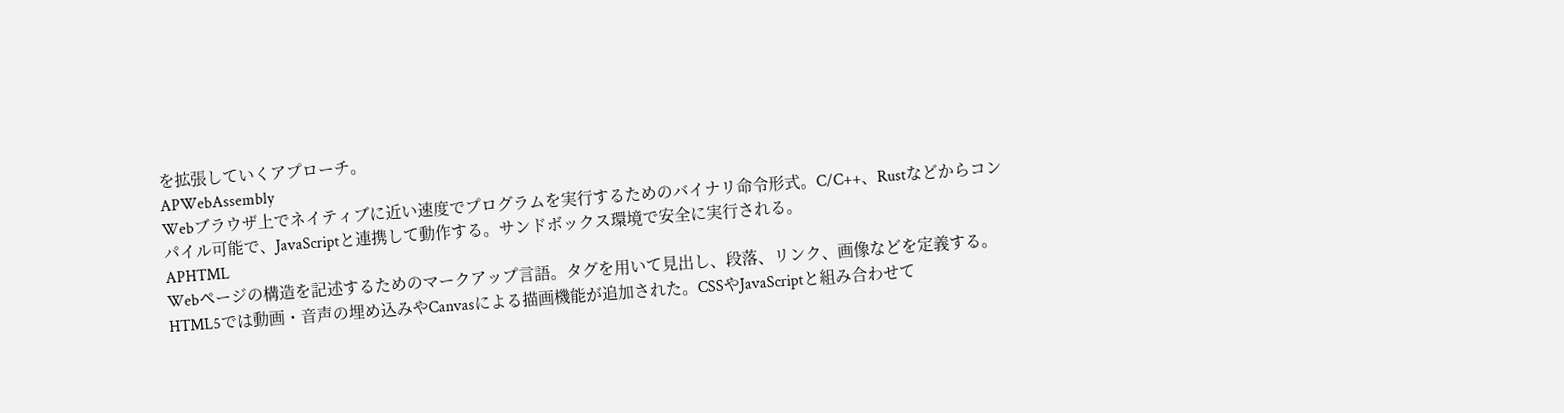を拡張していくアプローチ。
APWebAssembly
Webブラウザ上でネイティブに近い速度でプログラムを実行するためのバイナリ命令形式。C/C++、Rustなどからコンパイル可能で、JavaScriptと連携して動作する。サンドボックス環境で安全に実行される。
APHTML
Webページの構造を記述するためのマークアップ言語。タグを用いて見出し、段落、リンク、画像などを定義する。HTML5では動画・音声の埋め込みやCanvasによる描画機能が追加された。CSSやJavaScriptと組み合わせて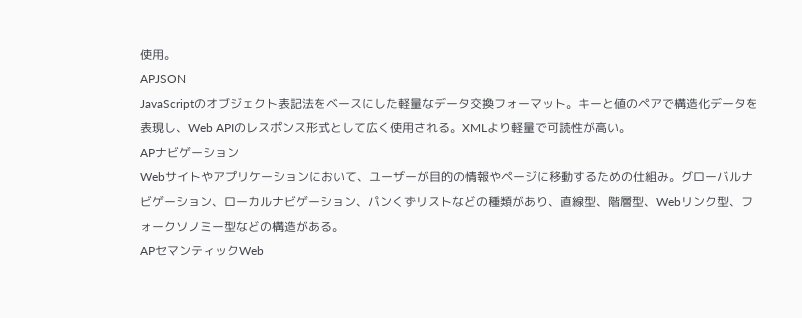使用。
APJSON
JavaScriptのオブジェクト表記法をベースにした軽量なデータ交換フォーマット。キーと値のペアで構造化データを表現し、Web APIのレスポンス形式として広く使用される。XMLより軽量で可読性が高い。
APナビゲーション
Webサイトやアプリケーションにおいて、ユーザーが目的の情報やページに移動するための仕組み。グローバルナビゲーション、ローカルナビゲーション、パンくずリストなどの種類があり、直線型、階層型、Webリンク型、フォークソノミー型などの構造がある。
APセマンティックWeb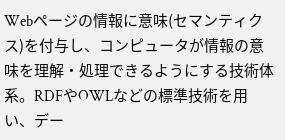Webページの情報に意味(セマンティクス)を付与し、コンピュータが情報の意味を理解・処理できるようにする技術体系。RDFやOWLなどの標準技術を用い、デー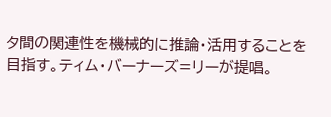タ間の関連性を機械的に推論・活用することを目指す。ティム・バーナーズ=リーが提唱。